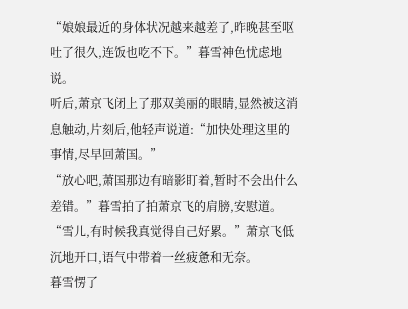“娘娘最近的身体状况越来越差了,昨晚甚至呕吐了很久,连饭也吃不下。”暮雪神色忧虑地说。
听后,萧京飞闭上了那双美丽的眼睛,显然被这消息触动,片刻后,他轻声说道:“加快处理这里的事情,尽早回萧国。”
“放心吧,萧国那边有暗影盯着,暂时不会出什么差错。”暮雪拍了拍萧京飞的肩膀,安慰道。
“雪儿,有时候我真觉得自己好累。”萧京飞低沉地开口,语气中带着一丝疲惫和无奈。
暮雪愣了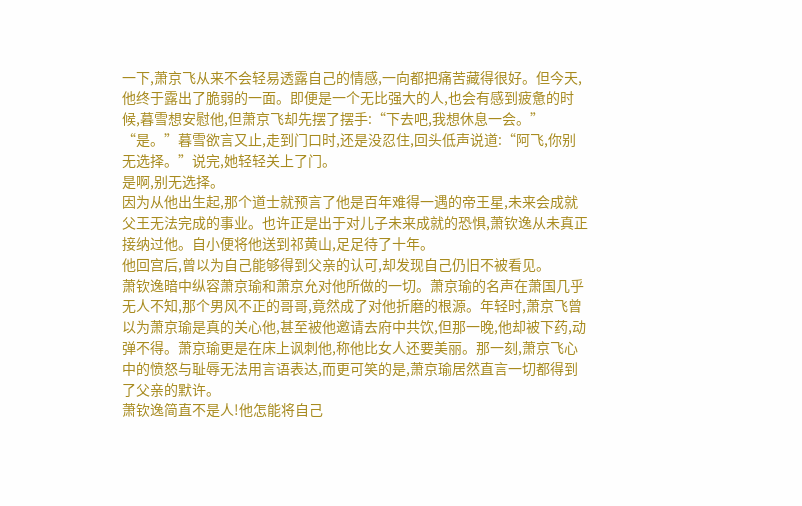一下,萧京飞从来不会轻易透露自己的情感,一向都把痛苦藏得很好。但今天,他终于露出了脆弱的一面。即便是一个无比强大的人,也会有感到疲惫的时候,暮雪想安慰他,但萧京飞却先摆了摆手:“下去吧,我想休息一会。”
“是。”暮雪欲言又止,走到门口时,还是没忍住,回头低声说道:“阿飞,你别无选择。”说完,她轻轻关上了门。
是啊,别无选择。
因为从他出生起,那个道士就预言了他是百年难得一遇的帝王星,未来会成就父王无法完成的事业。也许正是出于对儿子未来成就的恐惧,萧钦逸从未真正接纳过他。自小便将他送到祁黄山,足足待了十年。
他回宫后,曾以为自己能够得到父亲的认可,却发现自己仍旧不被看见。
萧钦逸暗中纵容萧京瑜和萧京允对他所做的一切。萧京瑜的名声在萧国几乎无人不知,那个男风不正的哥哥,竟然成了对他折磨的根源。年轻时,萧京飞曾以为萧京瑜是真的关心他,甚至被他邀请去府中共饮,但那一晚,他却被下药,动弹不得。萧京瑜更是在床上讽刺他,称他比女人还要美丽。那一刻,萧京飞心中的愤怒与耻辱无法用言语表达,而更可笑的是,萧京瑜居然直言一切都得到了父亲的默许。
萧钦逸简直不是人!他怎能将自己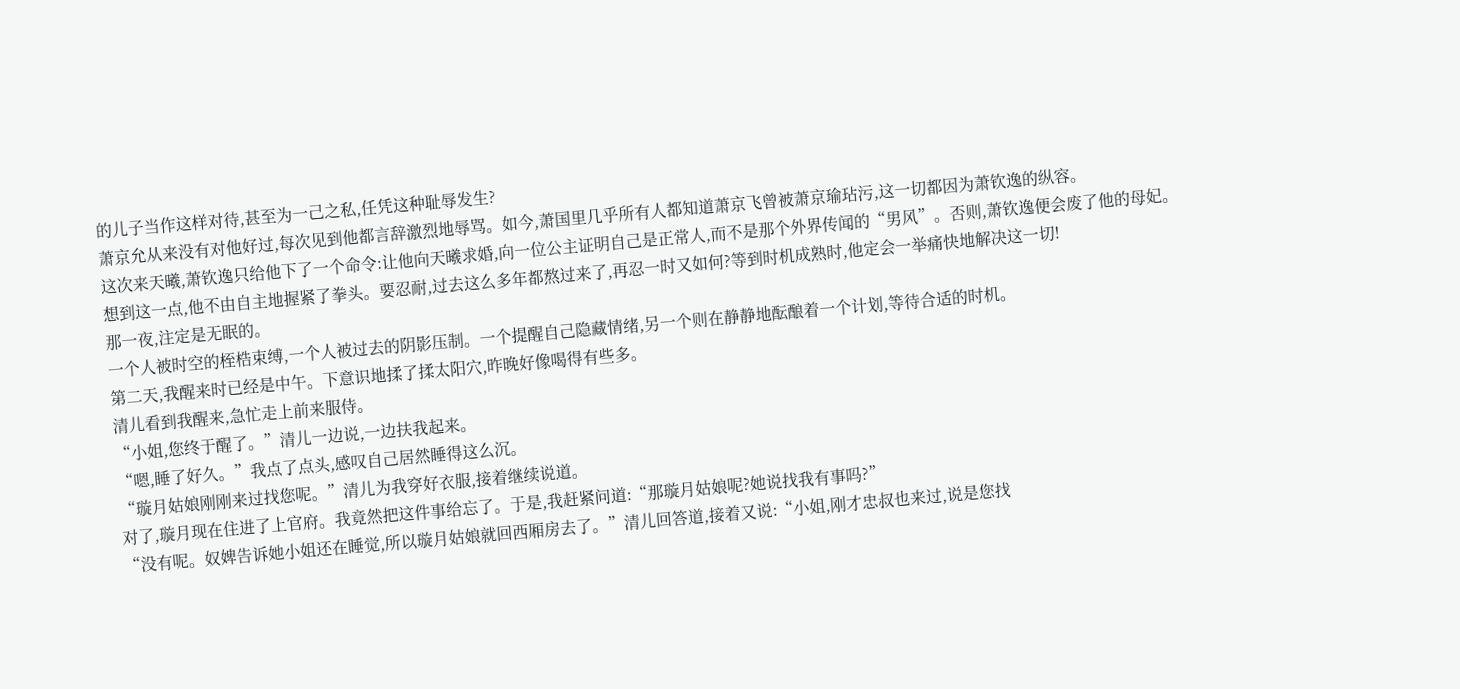的儿子当作这样对待,甚至为一己之私,任凭这种耻辱发生?
萧京允从来没有对他好过,每次见到他都言辞激烈地辱骂。如今,萧国里几乎所有人都知道萧京飞曾被萧京瑜玷污,这一切都因为萧钦逸的纵容。
这次来天曦,萧钦逸只给他下了一个命令:让他向天曦求婚,向一位公主证明自己是正常人,而不是那个外界传闻的“男风”。否则,萧钦逸便会废了他的母妃。
想到这一点,他不由自主地握紧了拳头。要忍耐,过去这么多年都熬过来了,再忍一时又如何?等到时机成熟时,他定会一举痛快地解决这一切!
那一夜,注定是无眠的。
一个人被时空的桎梏束缚,一个人被过去的阴影压制。一个提醒自己隐藏情绪,另一个则在静静地酝酿着一个计划,等待合适的时机。
第二天,我醒来时已经是中午。下意识地揉了揉太阳穴,昨晚好像喝得有些多。
清儿看到我醒来,急忙走上前来服侍。
“小姐,您终于醒了。”清儿一边说,一边扶我起来。
“嗯,睡了好久。”我点了点头,感叹自己居然睡得这么沉。
“璇月姑娘刚刚来过找您呢。”清儿为我穿好衣服,接着继续说道。
对了,璇月现在住进了上官府。我竟然把这件事给忘了。于是,我赶紧问道:“那璇月姑娘呢?她说找我有事吗?”
“没有呢。奴婢告诉她小姐还在睡觉,所以璇月姑娘就回西厢房去了。”清儿回答道,接着又说:“小姐,刚才忠叔也来过,说是您找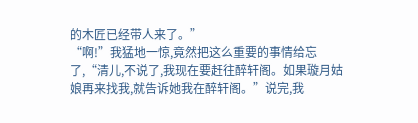的木匠已经带人来了。”
“啊!”我猛地一惊,竟然把这么重要的事情给忘了,“清儿,不说了,我现在要赶往醉轩阁。如果璇月姑娘再来找我,就告诉她我在醉轩阁。”说完,我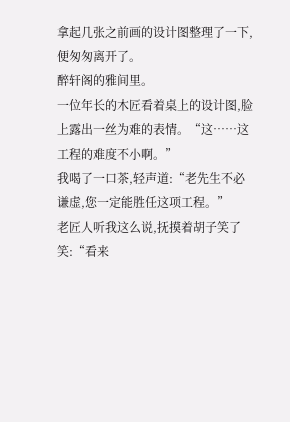拿起几张之前画的设计图整理了一下,便匆匆离开了。
醉轩阁的雅间里。
一位年长的木匠看着桌上的设计图,脸上露出一丝为难的表情。“这……这工程的难度不小啊。”
我喝了一口茶,轻声道:“老先生不必谦虚,您一定能胜任这项工程。”
老匠人听我这么说,抚摸着胡子笑了笑:“看来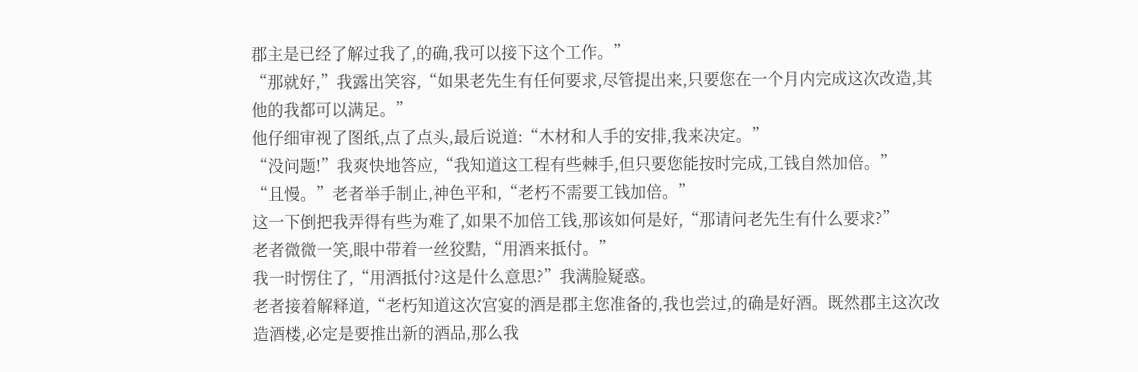郡主是已经了解过我了,的确,我可以接下这个工作。”
“那就好,”我露出笑容,“如果老先生有任何要求,尽管提出来,只要您在一个月内完成这次改造,其他的我都可以满足。”
他仔细审视了图纸,点了点头,最后说道:“木材和人手的安排,我来决定。”
“没问题!”我爽快地答应,“我知道这工程有些棘手,但只要您能按时完成,工钱自然加倍。”
“且慢。”老者举手制止,神色平和,“老朽不需要工钱加倍。”
这一下倒把我弄得有些为难了,如果不加倍工钱,那该如何是好,“那请问老先生有什么要求?”
老者微微一笑,眼中带着一丝狡黠,“用酒来抵付。”
我一时愣住了,“用酒抵付?这是什么意思?”我满脸疑惑。
老者接着解释道,“老朽知道这次宫宴的酒是郡主您准备的,我也尝过,的确是好酒。既然郡主这次改造酒楼,必定是要推出新的酒品,那么我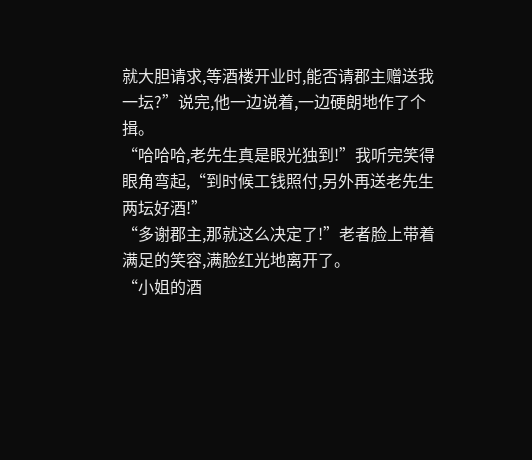就大胆请求,等酒楼开业时,能否请郡主赠送我一坛?”说完,他一边说着,一边硬朗地作了个揖。
“哈哈哈,老先生真是眼光独到!”我听完笑得眼角弯起,“到时候工钱照付,另外再送老先生两坛好酒!”
“多谢郡主,那就这么决定了!”老者脸上带着满足的笑容,满脸红光地离开了。
“小姐的酒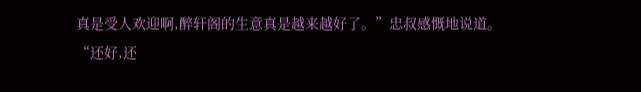真是受人欢迎啊,醉轩阁的生意真是越来越好了。”忠叔感慨地说道。
“还好,还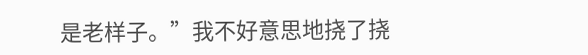是老样子。”我不好意思地挠了挠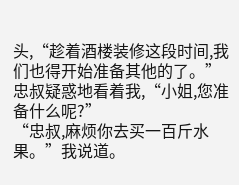头,“趁着酒楼装修这段时间,我们也得开始准备其他的了。”
忠叔疑惑地看着我,“小姐,您准备什么呢?”
“忠叔,麻烦你去买一百斤水果。”我说道。